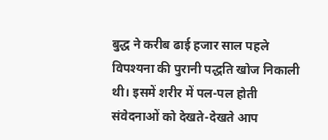बुद्ध ने करीब ढाई हजार साल पहले विपश्यना की पुरानी पद्धति खोज निकाली थी। इसमें शरीर में पल-पल होती संवेदनाओं को देखते-देखते आप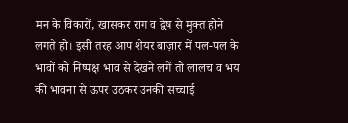मन के विकारों, खासकर राग व द्वेष से मुक्त होने लगते हो। इसी तरह आप शेयर बाज़ार में पल-पल के भावों को निष्पक्ष भाव से देखने लगें तो लालच व भय की भावना से ऊपर उठकर उनकी सच्चाई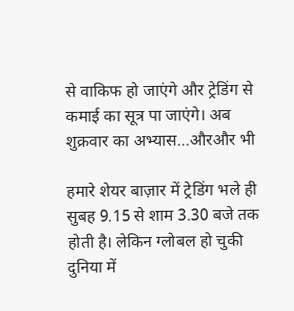से वाकिफ हो जाएंगे और ट्रेडिंग से कमाई का सूत्र पा जाएंगे। अब शुक्रवार का अभ्यास…औरऔर भी

हमारे शेयर बाज़ार में ट्रेडिंग भले ही सुबह 9.15 से शाम 3.30 बजे तक होती है। लेकिन ग्लोबल हो चुकी दुनिया में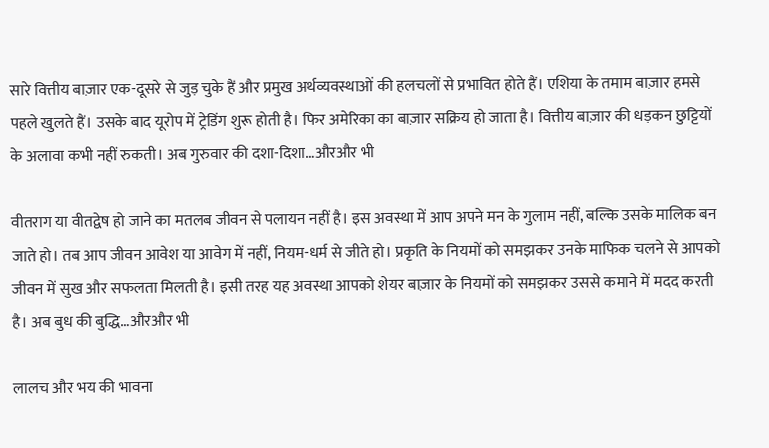सारे वित्तीय बाज़ार एक-दूसरे से जुड़ चुके हैं और प्रमुख अर्थव्यवस्थाओं की हलचलों से प्रभावित होते हैं। एशिया के तमाम बाज़ार हमसे पहले खुलते हैं। उसके बाद यूरोप में ट्रेडिंग शुरू होती है। फिर अमेरिका का बाज़ार सक्रिय हो जाता है। वित्तीय बाज़ार की धड़कन छुट्टियों के अलावा कभी नहीं रुकती। अब गुरुवार की दशा-दिशा…औरऔर भी

वीतराग या वीतद्वेष हो जाने का मतलब जीवन से पलायन नहीं है। इस अवस्था में आप अपने मन के गुलाम नहीं, बल्कि उसके मालिक बन जाते हो। तब आप जीवन आवेश या आवेग में नहीं, नियम-धर्म से जीते हो। प्रकृति के नियमों को समझकर उनके माफिक चलने से आपको जीवन में सुख और सफलता मिलती है। इसी तरह यह अवस्था आपको शेयर बाज़ार के नियमों को समझकर उससे कमाने में मदद करती है। अब बुध की बुद्धि…औरऔर भी

लालच और भय की भावना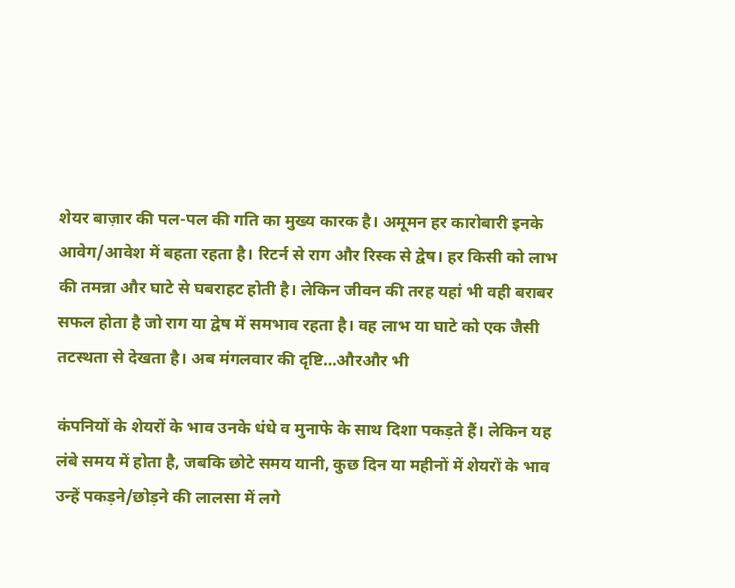शेयर बाज़ार की पल-पल की गति का मुख्य कारक है। अमूमन हर कारोबारी इनके आवेग/आवेश में बहता रहता है। रिटर्न से राग और रिस्क से द्वेष। हर किसी को लाभ की तमन्ना और घाटे से घबराहट होती है। लेकिन जीवन की तरह यहां भी वही बराबर सफल होता है जो राग या द्वेष में समभाव रहता है। वह लाभ या घाटे को एक जैसी तटस्थता से देखता है। अब मंगलवार की दृष्टि…औरऔर भी

कंपनियों के शेयरों के भाव उनके धंधे व मुनाफे के साथ दिशा पकड़ते हैं। लेकिन यह लंबे समय में होता है, जबकि छोटे समय यानी, कुछ दिन या महीनों में शेयरों के भाव उन्हें पकड़ने/छोड़ने की लालसा में लगे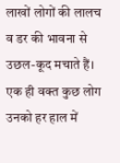लाखों लोगों की लालच व डर की भावना से उछल-कूद मचाते हैं। एक ही वक्त कुछ लोग उनको हर हाल में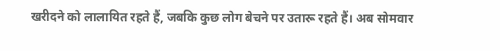खरीदने को लालायित रहते हैं, जबकि कुछ लोग बेचने पर उतारू रहते हैं। अब सोमवार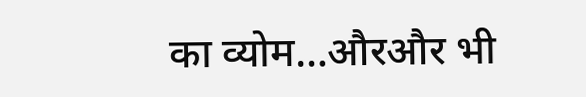का व्योम…औरऔर भी